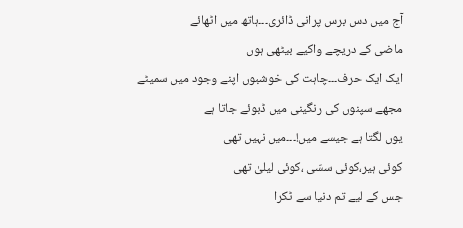آج میں دس برس پرانی ڈائری۔۔۔ہاتھ میں اٹھائے
ماضی کے دریچے واکیے بیٹھی ہوں
ایک ایک حرف۔۔۔چاہت کی خوشبوں اپنے وجود میں سمیٹے
مجھے سپنوں کی رنگینی میں ڈبوئے جاتا ہے
یوں لگتا ہے جیسے میں!۔۔۔میں نہیں تھی
کوئی ہیر،کوئی سسّی ،کوئی لیلیٰ تھی
جس کے لیے تم دنیا سے ٹکرا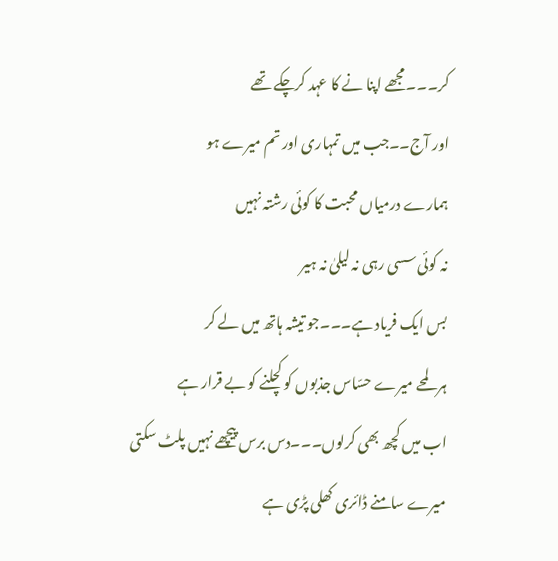کر۔۔۔مجھے اپنا نے کا عہد کرچکے تھے
اور آج۔۔جب میں تمہاری اور تم میرے ہو
ہمارے درمیاں محبت کا کوئی رشتہ نہیں
نہ کوئی سسی رہی نہ لیلیٰ نہ ہیر
بس ایک فریاد ہے۔۔۔جو تیشہ ہاتھ میں لے کر
ہر لمحے میرے حسّاس جذبوں کو کچلنے کو بے قرار ہے
اب میں کچھ بھی کرلوں۔۔۔دس برس پیچھے نہیں پلٹ سکتی
میرے سامنے ڈائری کھلی پڑی ہے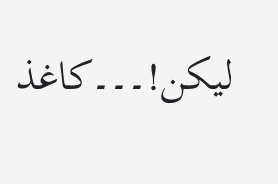لیکن!۔۔۔کاغذ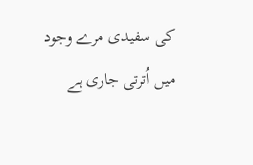کی سفیدی مرے وجود میں اُترتی جاری ہے